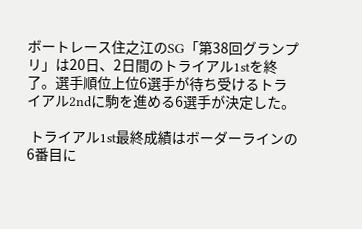ボートレース住之江のSG「第38回グランプリ」は20日、2日間のトライアル1stを終了。選手順位上位6選手が待ち受けるトライアル2ndに駒を進める6選手が決定した。

 トライアル1st最終成績はボーダーラインの6番目に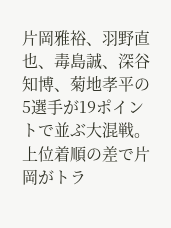片岡雅裕、羽野直也、毒島誠、深谷知博、菊地孝平の5選手が19ポイントで並ぶ大混戦。上位着順の差で片岡がトラ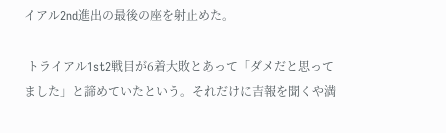イアル2nd進出の最後の座を射止めた。

 トライアル1st2戦目が6着大敗とあって「ダメだと思ってました」と諦めていたという。それだけに吉報を聞くや満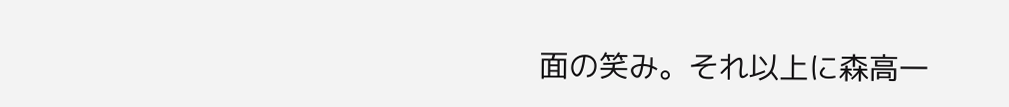面の笑み。それ以上に森高一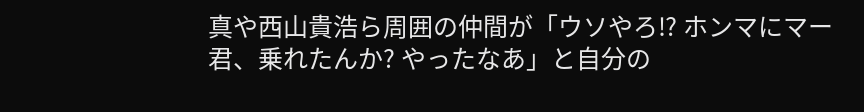真や西山貴浩ら周囲の仲間が「ウソやろ⁉ ホンマにマー君、乗れたんか? やったなあ」と自分の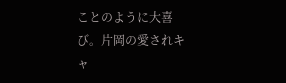ことのように大喜び。片岡の愛されキャ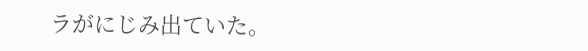ラがにじみ出ていた。